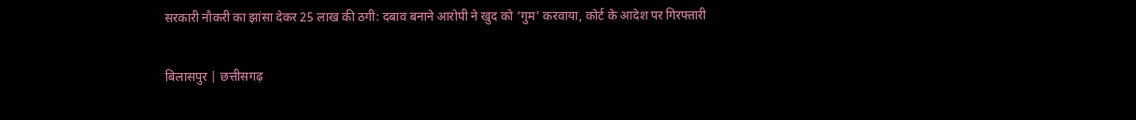सरकारी नौकरी का झांसा देकर 25 लाख की ठगी: दबाव बनाने आरोपी ने खुद को ‘गुम’ करवाया, कोर्ट के आदेश पर गिरफ्तारी

बिलासपुर | छत्तीसगढ़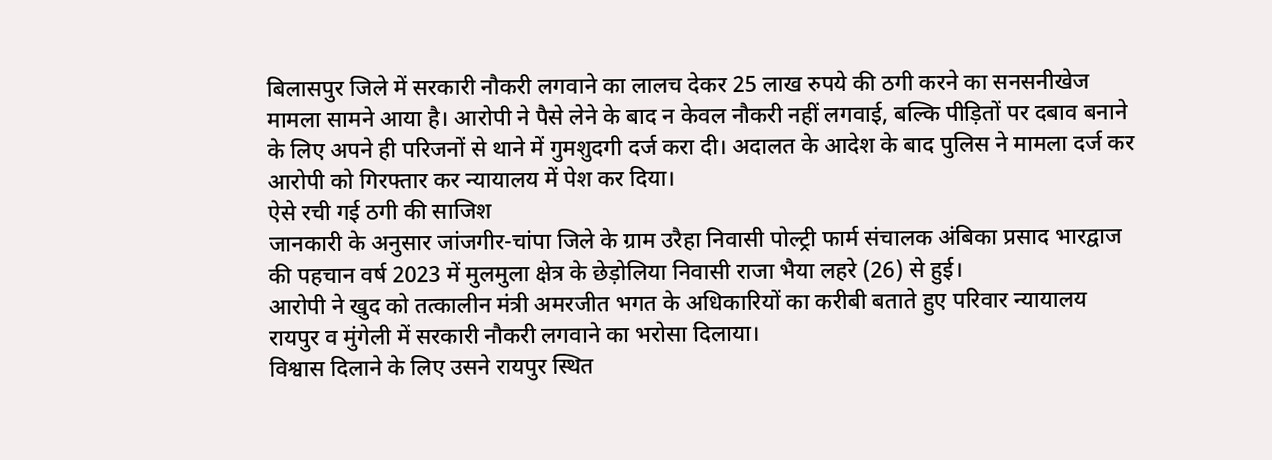बिलासपुर जिले में सरकारी नौकरी लगवाने का लालच देकर 25 लाख रुपये की ठगी करने का सनसनीखेज मामला सामने आया है। आरोपी ने पैसे लेने के बाद न केवल नौकरी नहीं लगवाई, बल्कि पीड़ितों पर दबाव बनाने के लिए अपने ही परिजनों से थाने में गुमशुदगी दर्ज करा दी। अदालत के आदेश के बाद पुलिस ने मामला दर्ज कर आरोपी को गिरफ्तार कर न्यायालय में पेश कर दिया।
ऐसे रची गई ठगी की साजिश
जानकारी के अनुसार जांजगीर-चांपा जिले के ग्राम उरैहा निवासी पोल्ट्री फार्म संचालक अंबिका प्रसाद भारद्वाज की पहचान वर्ष 2023 में मुलमुला क्षेत्र के छेड़ोलिया निवासी राजा भैया लहरे (26) से हुई।
आरोपी ने खुद को तत्कालीन मंत्री अमरजीत भगत के अधिकारियों का करीबी बताते हुए परिवार न्यायालय रायपुर व मुंगेली में सरकारी नौकरी लगवाने का भरोसा दिलाया।
विश्वास दिलाने के लिए उसने रायपुर स्थित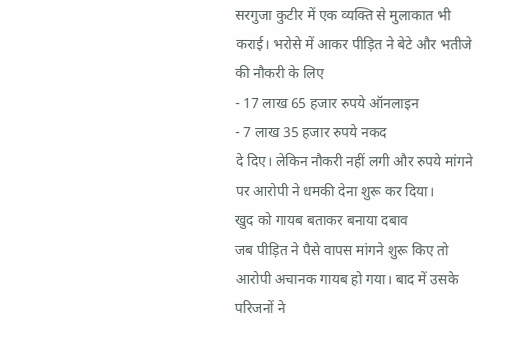सरगुजा कुटीर में एक व्यक्ति से मुलाकात भी कराई। भरोसे में आकर पीड़ित ने बेटे और भतीजे की नौकरी के लिए
- 17 लाख 65 हजार रुपये ऑनलाइन
- 7 लाख 35 हजार रुपये नकद
दे दिए। लेकिन नौकरी नहीं लगी और रुपये मांगने पर आरोपी ने धमकी देना शुरू कर दिया।
खुद को गायब बताकर बनाया दबाव
जब पीड़ित ने पैसे वापस मांगने शुरू किए तो आरोपी अचानक गायब हो गया। बाद में उसके परिजनों ने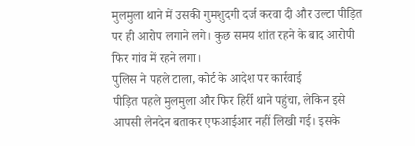मुलमुला थाने में उसकी गुमशुदगी दर्ज करवा दी और उल्टा पीड़ित पर ही आरोप लगाने लगे। कुछ समय शांत रहने के बाद आरोपी फिर गांव में रहने लगा।
पुलिस ने पहले टाला, कोर्ट के आदेश पर कार्रवाई
पीड़ित पहले मुलमुला और फिर हिर्री थाने पहुंचा, लेकिन इसे आपसी लेनदेन बताकर एफआईआर नहीं लिखी गई। इसके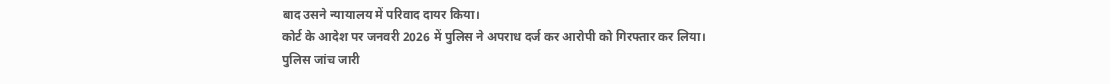बाद उसने न्यायालय में परिवाद दायर किया।
कोर्ट के आदेश पर जनवरी 2026 में पुलिस ने अपराध दर्ज कर आरोपी को गिरफ्तार कर लिया।
पुलिस जांच जारी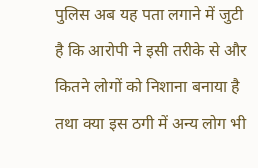पुलिस अब यह पता लगाने में जुटी है कि आरोपी ने इसी तरीके से और कितने लोगों को निशाना बनाया है तथा क्या इस ठगी में अन्य लोग भी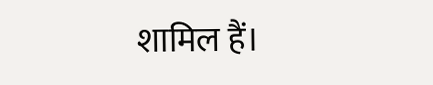शामिल हैं।